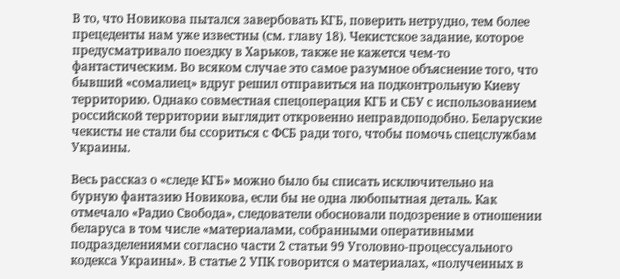В то, что Новикова пытался завербовать КГБ, поверить нетрудно, тем более прецеденты нам уже известны (см. главу 18). Чекистское задание, которое предусматривало поездку в Харьков, также не кажется чем-то фантастическим. Во всяком случае это самое разумное объяснение того, что бывший «сомалиец» вдруг решил отправиться на подконтрольную Киеву территорию. Однако совместная спецоперация КГБ и СБУ с использованием российской территории выглядит откровенно неправдоподобно. Беларуские чекисты не стали бы ссориться с ФСБ ради того, чтобы помочь спецслужбам Украины.

Весь рассказ о «следе КГБ» можно было бы списать исключительно на бурную фантазию Новикова, если бы не одна любопытная деталь. Как отмечало «Радио Свобода», следователи обосновали подозрение в отношении беларуса в том числе «материалами, собранными оперативными подразделениями согласно части 2 статьи 99 Уголовно-процессуального кодекса Украины». В статье 2 УПК говорится о материалах, «полученных в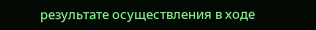результате осуществления в ходе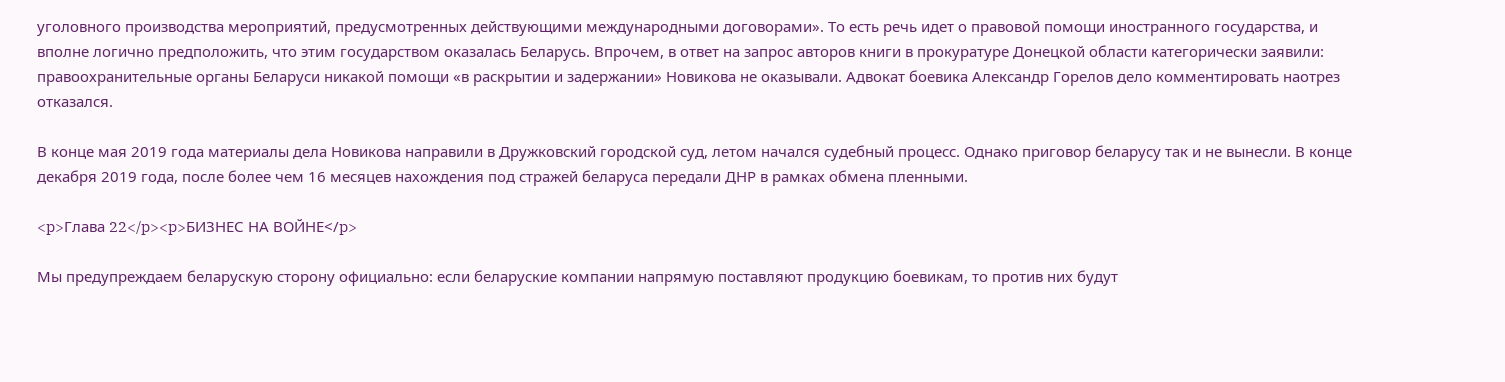уголовного производства мероприятий, предусмотренных действующими международными договорами». То есть речь идет о правовой помощи иностранного государства, и вполне логично предположить, что этим государством оказалась Беларусь. Впрочем, в ответ на запрос авторов книги в прокуратуре Донецкой области категорически заявили: правоохранительные органы Беларуси никакой помощи «в раскрытии и задержании» Новикова не оказывали. Адвокат боевика Александр Горелов дело комментировать наотрез отказался.

В конце мая 2019 года материалы дела Новикова направили в Дружковский городской суд, летом начался судебный процесс. Однако приговор беларусу так и не вынесли. В конце декабря 2019 года, после более чем 16 месяцев нахождения под стражей беларуса передали ДНР в рамках обмена пленными.

<p>Глава 22</p><p>БИЗНЕС НА ВОЙНЕ</p>

Мы предупреждаем беларускую сторону официально: если беларуские компании напрямую поставляют продукцию боевикам, то против них будут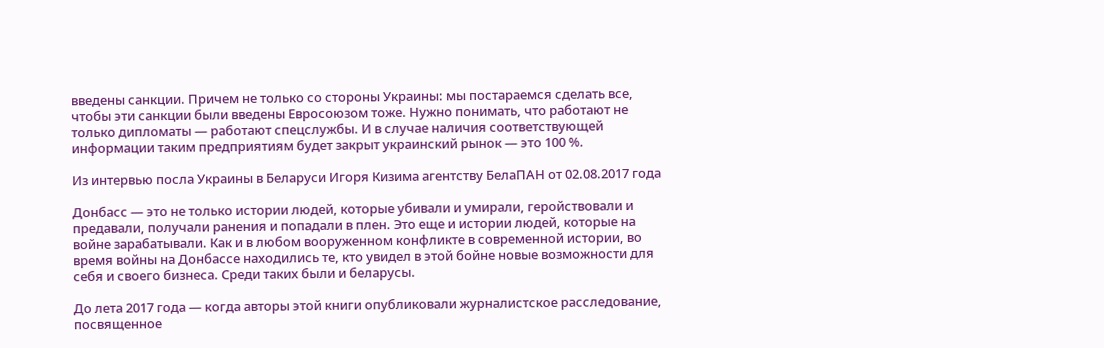введены санкции. Причем не только со стороны Украины: мы постараемся сделать все, чтобы эти санкции были введены Евросоюзом тоже. Нужно понимать, что работают не только дипломаты — работают спецслужбы. И в случае наличия соответствующей информации таким предприятиям будет закрыт украинский рынок — это 100 %.

Из интервью посла Украины в Беларуси Игоря Кизима агентству БелаПАН от 02.08.2017 года

Донбасс — это не только истории людей, которые убивали и умирали, геройствовали и предавали, получали ранения и попадали в плен. Это еще и истории людей, которые на войне зарабатывали. Как и в любом вооруженном конфликте в современной истории, во время войны на Донбассе находились те, кто увидел в этой бойне новые возможности для себя и своего бизнеса. Среди таких были и беларусы.

До лета 2017 года — когда авторы этой книги опубликовали журналистское расследование, посвященное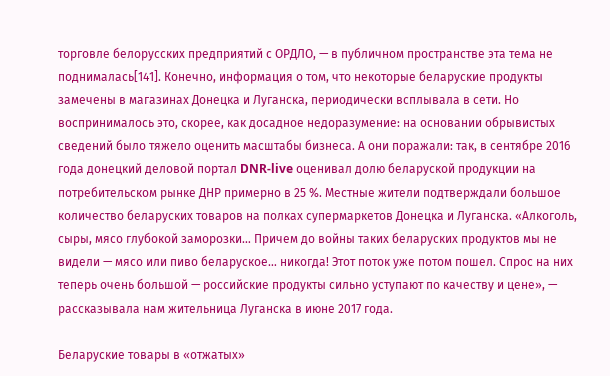торговле белорусских предприятий с ОРДЛО, — в публичном пространстве эта тема не поднималась[141]. Конечно, информация о том, что некоторые беларуские продукты замечены в магазинах Донецка и Луганска, периодически всплывала в сети. Но воспринималось это, скорее, как досадное недоразумение: на основании обрывистых сведений было тяжело оценить масштабы бизнеса. А они поражали: так, в сентябре 2016 года донецкий деловой портал DNR-live оценивал долю беларуской продукции на потребительском рынке ДНР примерно в 25 %. Местные жители подтверждали большое количество беларуских товаров на полках супермаркетов Донецка и Луганска. «Алкоголь, сыры, мясо глубокой заморозки… Причем до войны таких беларуских продуктов мы не видели — мясо или пиво беларуское… никогда! Этот поток уже потом пошел. Спрос на них теперь очень большой — российские продукты сильно уступают по качеству и цене», — рассказывала нам жительница Луганска в июне 2017 года.

Беларуские товары в «отжатых»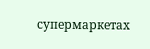супермаркетах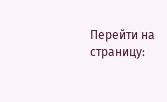Перейти на страницу: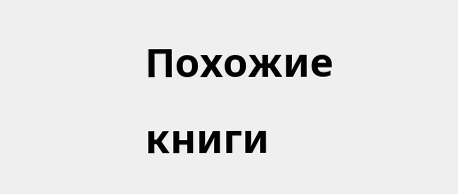Похожие книги